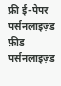फ्री ई-पेपर
पर्सनलाइज़्ड फ़ीड
पर्सनलाइज़्ड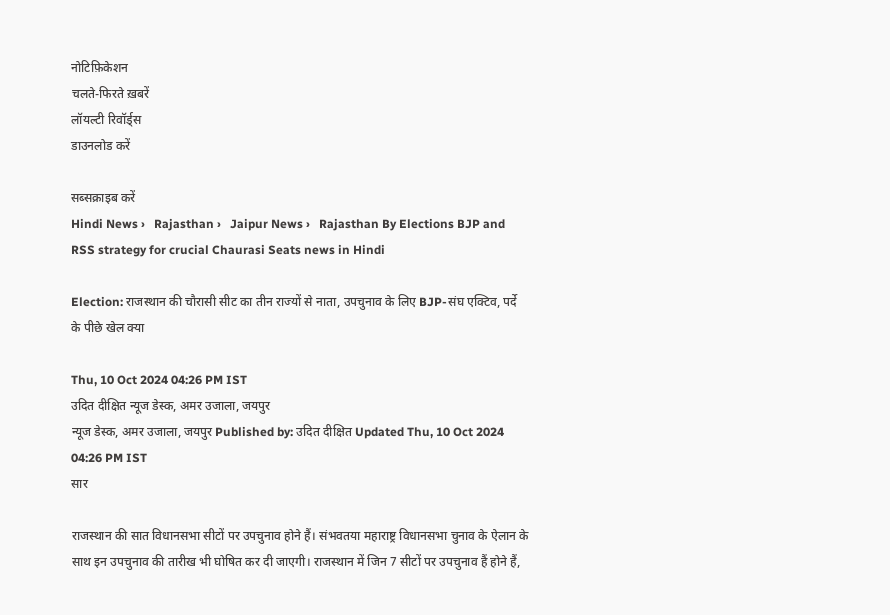नोटिफ़िकेशन
चलते-फिरते ख़बरें
लॉयल्टी रिवॉर्ड्स
डाउनलोड करें

सब्सक्राइब करें
Hindi News ›   Rajasthan ›   Jaipur News ›   Rajasthan By Elections BJP and RSS strategy for crucial Chaurasi Seats news in Hindi

Election: राजस्थान की चौरासी सीट का तीन राज्यों से नाता, उपचुनाव के लिए BJP-संघ एक्टिव, पर्दे के पीछे खेल क्या

Thu, 10 Oct 2024 04:26 PM IST
उदित दीक्षित न्यूज डेस्क, अमर उजाला, जयपुर
न्यूज डेस्क, अमर उजाला, जयपुर Published by: उदित दीक्षित Updated Thu, 10 Oct 2024 04:26 PM IST
सार

राजस्थान की सात विधानसभा सीटों पर उपचुनाव होने हैं। संभवतया महाराष्ट्र विधानसभा चुनाव के ऐलान के साथ इन उपचुनाव की तारीख भी घोषित कर दी जाएगी। राजस्थान में जिन 7 सीटों पर उपचुनाव हैं होने हैं,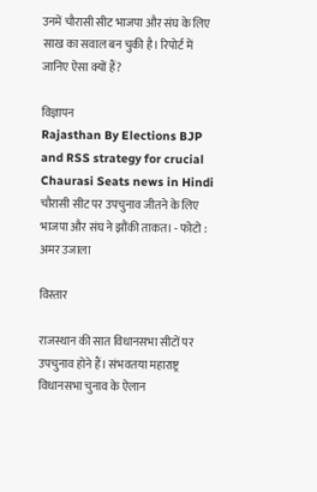उनमें चौरासी सीट भाजपा और संघ के लिए साख का सवाल बन चुकी है। रिपोर्ट में जानिए ऐसा क्यों हैं?

विज्ञापन
Rajasthan By Elections BJP and RSS strategy for crucial Chaurasi Seats news in Hindi
चौरासी सीट पर उपचुनाव जीतने के लिए भाजपा और संघ ने झौंकी ताकत। - फोटो : अमर उजाला

विस्तार

राजस्थान की सात विधानसभा सीटों पर उपचुनाव होने हैं। संभवतया महाराष्ट्र विधानसभा चुनाव के ऐलान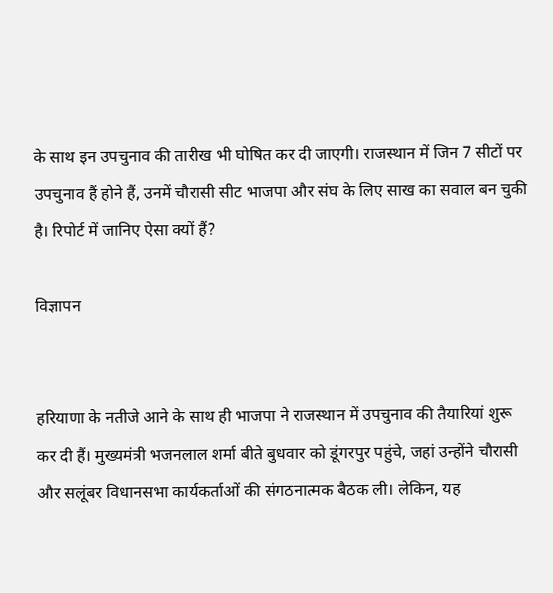के साथ इन उपचुनाव की तारीख भी घोषित कर दी जाएगी। राजस्थान में जिन 7 सीटों पर उपचुनाव हैं होने हैं, उनमें चौरासी सीट भाजपा और संघ के लिए साख का सवाल बन चुकी है। रिपोर्ट में जानिए ऐसा क्यों हैं?

विज्ञापन


हरियाणा के नतीजे आने के साथ ही भाजपा ने राजस्थान में उपचुनाव की तैयारियां शुरू कर दी हैं। मुख्यमंत्री भजनलाल शर्मा बीते बुधवार को डूंगरपुर पहुंचे, जहां उन्होंने चौरासी और सलूंबर विधानसभा कार्यकर्ताओं की संगठनात्मक बैठक ली। लेकिन, यह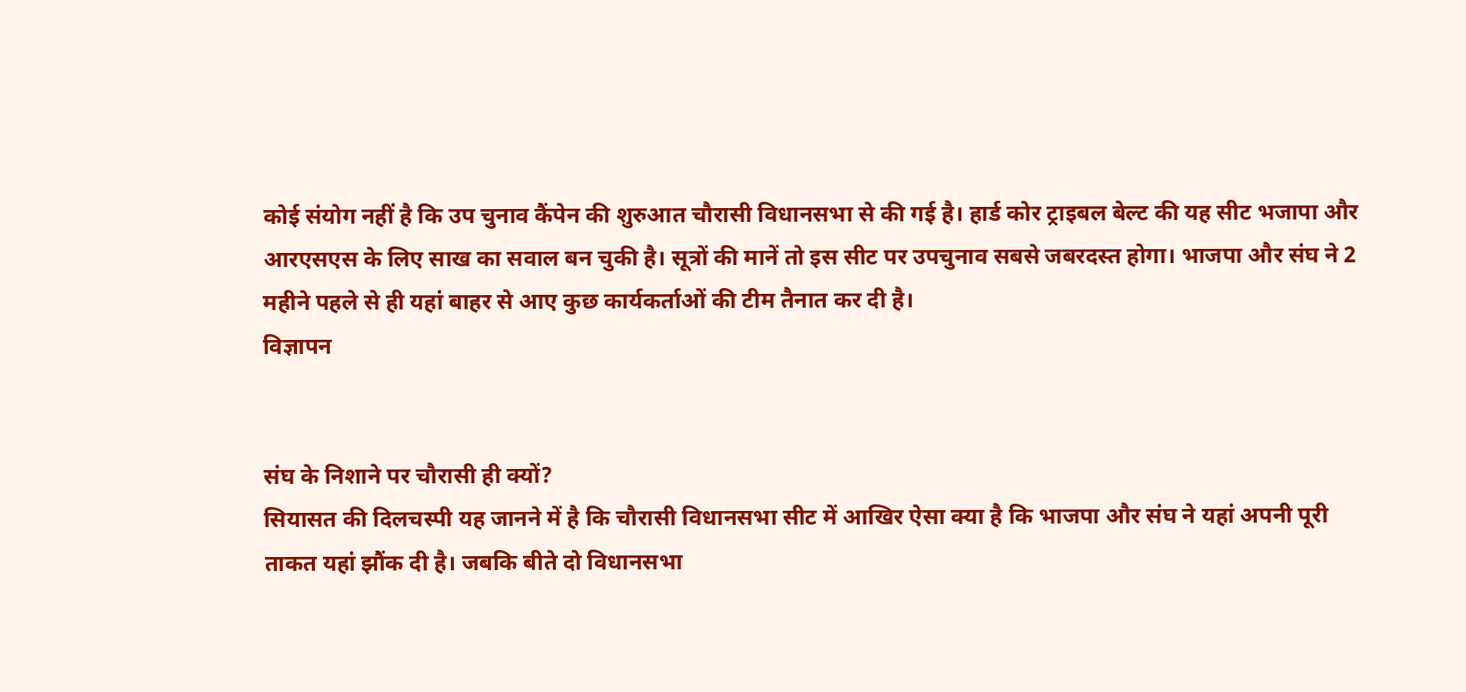कोई संयोग नहीं है कि उप चुनाव कैंपेन की शुरुआत चौरासी विधानसभा से की गई है। हार्ड कोर ट्राइबल बेल्ट की यह सीट भजापा और आरएसएस के लिए साख का सवाल बन चुकी है। सूत्रों की मानें तो इस सीट पर उपचुनाव सबसे जबरदस्त होगा। भाजपा और संघ ने 2 महीने पहले से ही यहां बाहर से आए कुछ कार्यकर्ताओं की टीम तैनात कर दी है।
विज्ञापन


संघ के निशाने पर चौरासी ही क्यों?
सियासत की दिलचस्पी यह जानने में है कि चौरासी विधानसभा सीट में आखिर ऐसा क्या है कि भाजपा और संघ ने यहां अपनी पूरी ताकत यहां झौंक दी है। जबकि बीते दो विधानसभा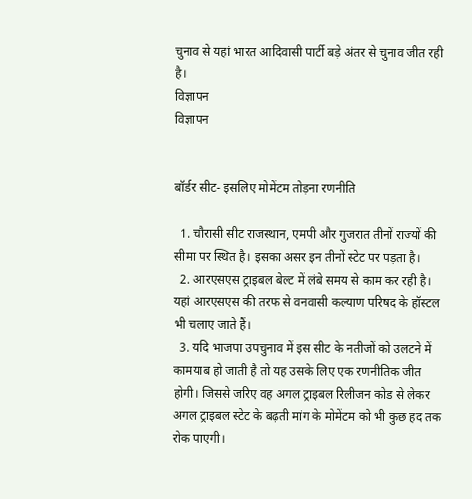चुनाव से यहां भारत आदिवासी पार्टी बड़े अंतर से चुनाव जीत रही है।
विज्ञापन
विज्ञापन


बॉर्डर सीट- इसलिए मोमेंटम तोड़ना रणनीति

  1. चौरासी सीट राजस्थान, एमपी और गुजरात तीनों राज्यों की सीमा पर स्थित है। इसका असर इन तीनों स्टेट पर पड़ता है।
  2. आरएसएस ट्राइबल बेल्ट में लंबे समय से काम कर रही है। यहां आरएसएस की तरफ से वनवासी कल्याण परिषद के हॉस्टल भी चलाए जाते हैं।
  3. यदि भाजपा उपचुनाव में इस सीट के नतीजों को उलटने में कामयाब हो जाती है तो यह उसके लिए एक रणनीतिक जीत होगी। जिससे जरिए वह अगल ट्राइबल रिलीजन कोड से लेकर अगल ट्राइबल स्टेट के बढ़ती मांग के मोमेंटम को भी कुछ हद तक रोक पाएगी।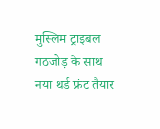मुस्लिम ट्राइबल गठजोड़ के साथ नया थर्ड फ्रंट तैयार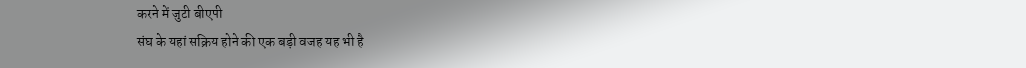करने में जुटी बीएपी
संघ के यहां सक्रिय होने की एक बड़ी वजह यह भी है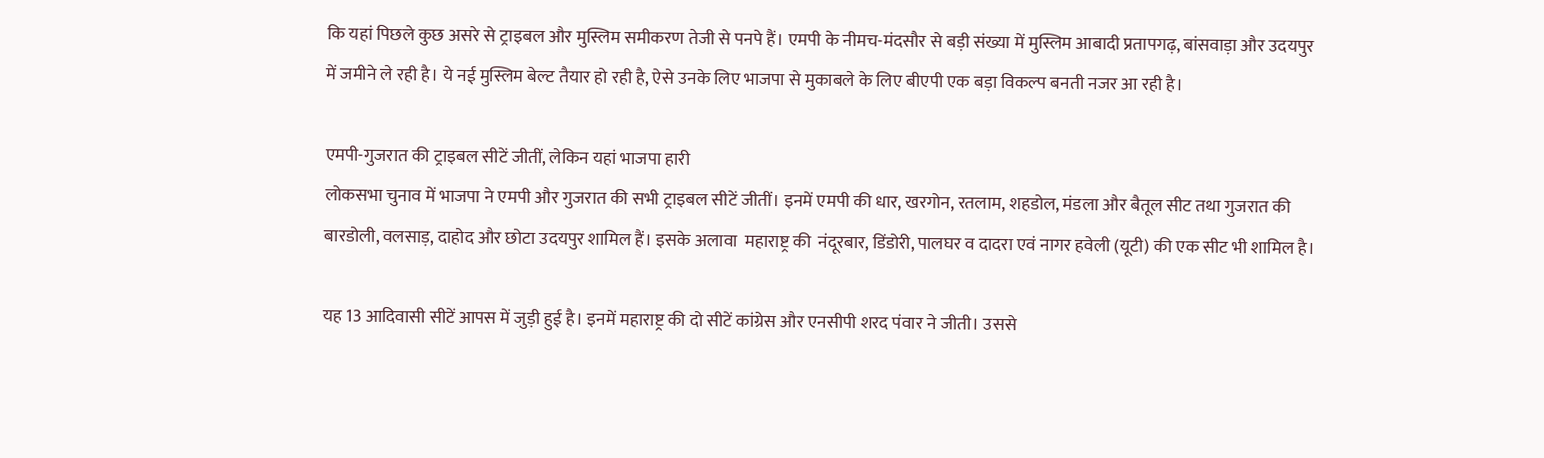कि यहां पिछले कुछ असरे से ट्राइबल और मुस्लिम समीकरण तेजी से पनपे हैं। एमपी के नीमच-मंदसौर से बड़ी संख्या में मुस्लिम आबादी प्रतापगढ़, बांसवाड़ा और उदयपुर में जमीने ले रही है। ये नई मुस्लिम बेल्ट तैयार हो रही है, ऐसे उनके लिए भाजपा से मुकाबले के लिए बीएपी एक बड़ा विकल्प बनती नजर आ रही है।

एमपी-गुजरात की ट्राइबल सीटें जीतीं, लेकिन यहां भाजपा हारी
लोकसभा चुनाव में भाजपा ने एमपी और गुजरात की सभी ट्राइबल सीटें जीतीं। इनमें एमपी की धार, खरगोन, रतलाम, शहडोल, मंडला और बैतूल सीट तथा गुजरात की बारडोली, वलसाड़, दाहोद और छोटा उदयपुर शामिल हैं। इसके अलावा  महाराष्ट्र की  नंदूरबार, डिंडोरी, पालघर व दादरा एवं नागर हवेली (यूटी) की एक सीट भी शामिल है।

यह 13 आदिवासी सीटें आपस में जुड़ी हुई है। इनमें महाराष्ट्र की दो सीटें कांग्रेस और एनसीपी शरद पंवार ने जीती। उससे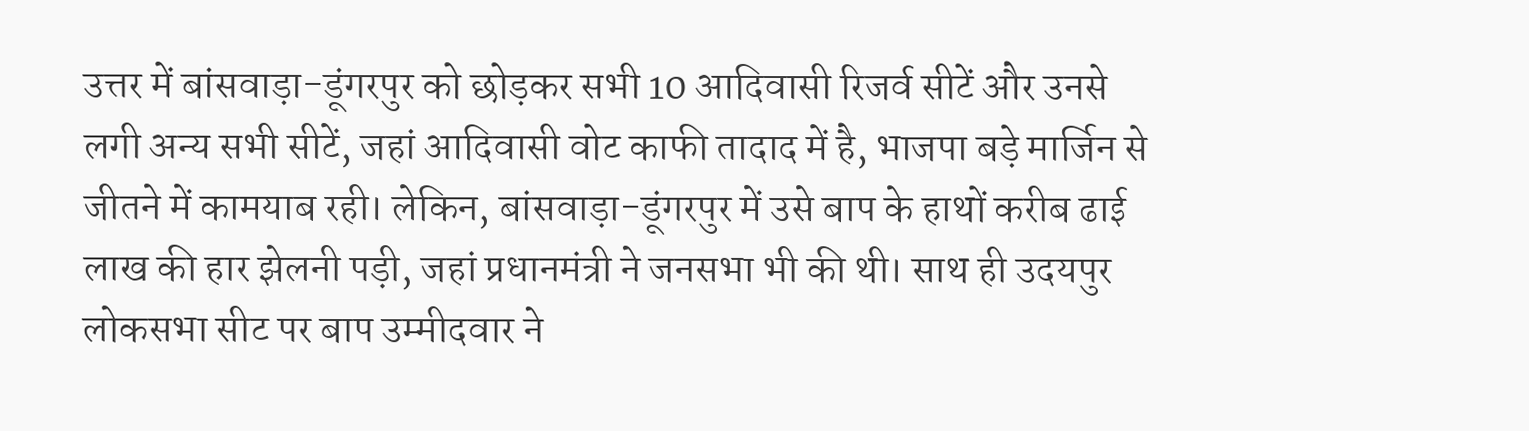उत्तर में बांसवाड़ा-डूंगरपुर को छोड़कर सभी 10 आदिवासी रिजर्व सीटें और उनसे लगी अन्य सभी सीटें, जहां आदिवासी वोट काफी तादाद में है, भाजपा बड़े मार्जिन से जीतने में कामयाब रही। लेकिन, बांसवाड़ा-डूंगरपुर में उसे बाप के हाथों करीब ढाई लाख की हार झेलनी पड़ी, जहां प्रधानमंत्री ने जनसभा भी की थी। साथ ही उदयपुर लोकसभा सीट पर बाप उम्मीदवार ने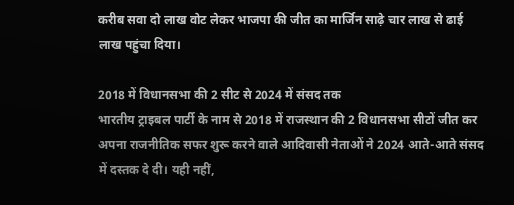करीब सवा दो लाख वोट लेकर भाजपा की जीत का मार्जिन साढ़े चार लाख से ढाई लाख पहुंचा दिया।

2018 में विधानसभा की 2 सीट से 2024 में संसद तक
भारतीय ट्राइबल पार्टी के नाम से 2018 में राजस्थान की 2 विधानसभा सीटों जीत कर अपना राजनीतिक सफर शुरू करने वाले आदिवासी नेताओं ने 2024 आते-आते संसद में दस्तक दे दी। यही नहीं,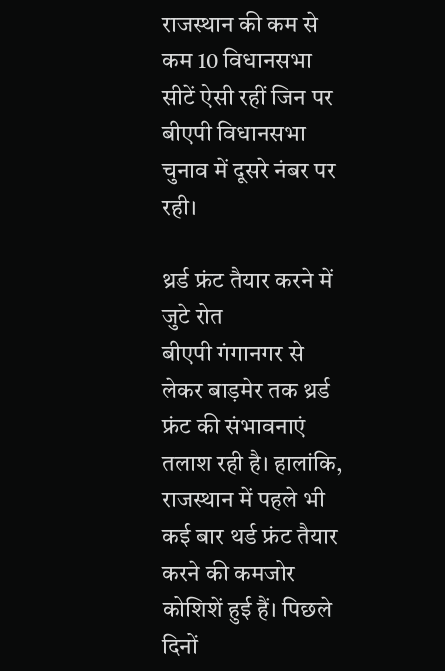राजस्थान की कम से कम 10 विधानसभा सीटें ऐसी रहीं जिन पर बीएपी विधानसभा चुनाव में दूसरे नंबर पर रही।

थ्रर्ड फ्रंट तैयार करने में जुटे रोत
बीएपी गंगानगर से लेकर बाड़मेर तक थ्रर्ड फ्रंट की संभावनाएं तलाश रही है। हालांकि, राजस्थान में पहले भी कई बार थर्ड फ्रंट तैयार करने की कमजोर कोशिशें हुई हैं। पिछले दिनों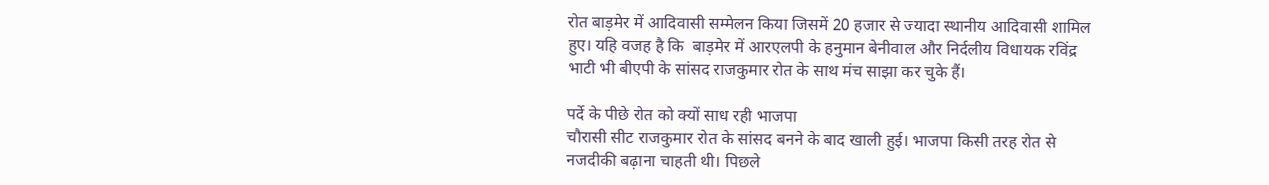रोत बाड़मेर में आदिवासी सम्मेलन किया जिसमें 20 हजार से ज्यादा स्थानीय आदिवासी शामिल हुए। यहि वजह है कि  बाड़मेर में आरएलपी के हनुमान बेनीवाल और निर्दलीय विधायक रविंद्र भाटी भी बीएपी के सांसद राजकुमार रोत के साथ मंच साझा कर चुके हैं।

पर्दे के पीछे रोत को क्यों साध रही भाजपा
चौरासी सीट राजकुमार रोत के सांसद बनने के बाद खाली हुई। भाजपा किसी तरह रोत से नजदीकी बढ़ाना चाहती थी। पिछले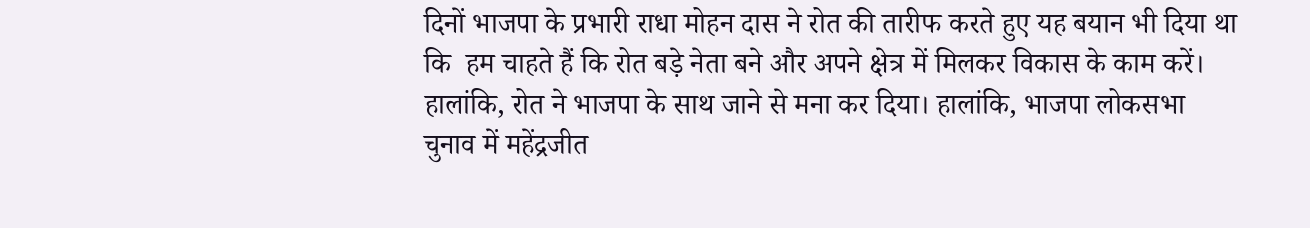दिनों भाजपा के प्रभारी राधा मोहन दास ने रोत की तारीफ करते हुए यह बयान भी दिया था कि  हम चाहते हैं कि रोत बड़े नेता बने और अपने क्षेत्र में मिलकर विकास के काम करें।  हालांकि, रोत ने भाजपा के साथ जाने से मना कर दिया। हालांकि, भाजपा लोकसभा चुनाव में महेंद्रजीत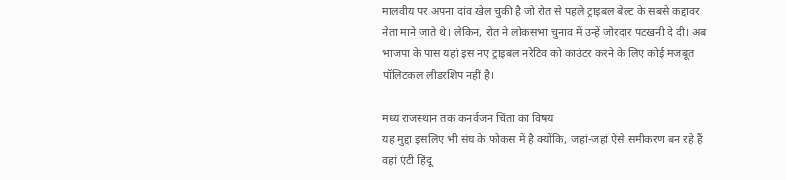मालवीय पर अपना दांव खेल चुकी है जो रोत से पहले ट्राइबल बेल्ट के सबसे कद्दावर नेता माने जाते थे। लेकिन, रोत ने लोकसभा चुनाव में उन्हें जोरदार पटखनी दे दी। अब भाजपा के पास यहां इस नए ट्राइबल नरेटिव को काउंटर करने के लिए कोई मजबूत पॉलिटकल लीडरशिप नहीं है।

मध्य राजस्थान तक कनर्वजन चिंता का विषय
यह मुद्दा इसलिए भी संघ के फोकस में है क्योंकि, जहां-जहां ऐसे समीकरण बन रहे हैं वहां एंटी हिंदू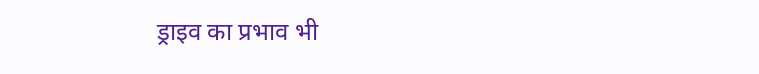ड्राइव का प्रभाव भी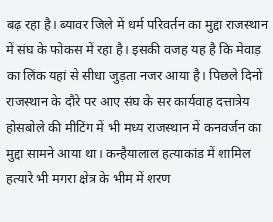बढ़ रहा है। ब्यावर जिले में धर्म परिवर्तन का मुद्दा राजस्थान में संघ के फोकस में रहा है। इसकी वजह यह है कि मेवाड़ का लिंक यहां से सीधा जुड़ता नजर आया है। पिछले दिनों राजस्थान के दौरे पर आए संघ के सर कार्यवाह दत्तात्रेय होसबोले की मीटिंग में भी मध्य राजस्थान में कनवर्जन का मुद्दा सामने आया था। कन्हैयालाल हत्याकांड में शामिल हत्यारे भी मगरा क्षेत्र के भीम में शरण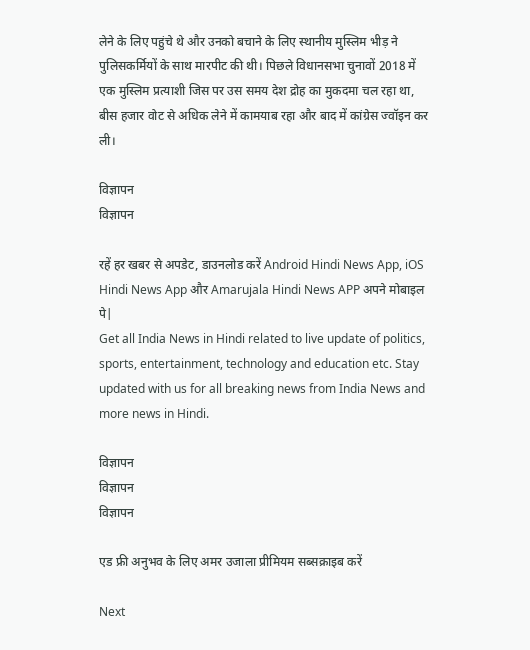लेने के लिए पहुंचे थे और उनको बचाने के लिए स्थानीय मुस्लिम भीड़ ने पुलिसकर्मियों के साथ मारपीट की थी। पिछले विधानसभा चुनावों 2018 में एक मुस्लिम प्रत्याशी जिस पर उस समय देश द्रोह का मुकदमा चल रहा था, बीस हजार वोट से अधिक लेने में कामयाब रहा और बाद में कांग्रेस ज्वॉइन कर ली।

विज्ञापन
विज्ञापन

रहें हर खबर से अपडेट, डाउनलोड करें Android Hindi News App, iOS Hindi News App और Amarujala Hindi News APP अपने मोबाइल पे|
Get all India News in Hindi related to live update of politics, sports, entertainment, technology and education etc. Stay updated with us for all breaking news from India News and more news in Hindi.

विज्ञापन
विज्ञापन
विज्ञापन

एड फ्री अनुभव के लिए अमर उजाला प्रीमियम सब्सक्राइब करें

Next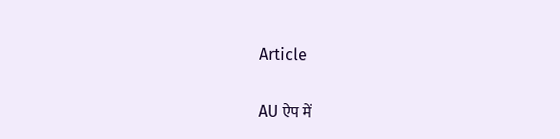Article

AU ऐप में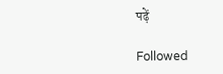पढ़ें

Followed